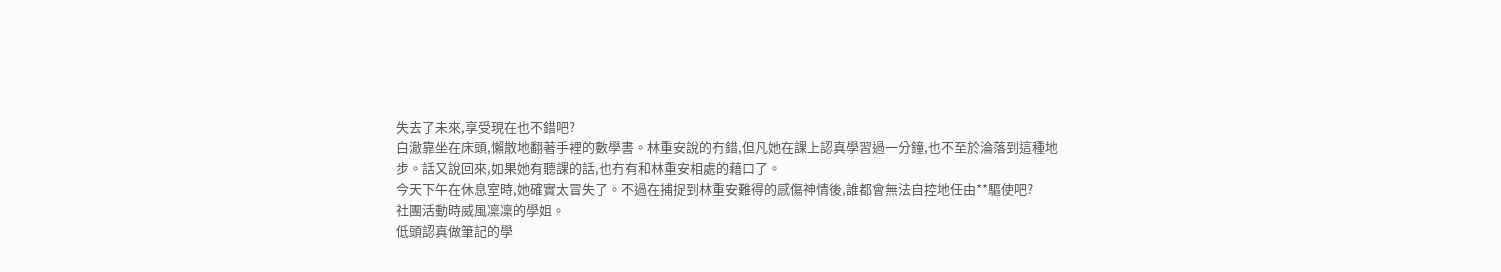失去了未來,享受現在也不錯吧?
白澈靠坐在床頭,懶散地翻著手裡的數學書。林重安說的冇錯,但凡她在課上認真學習過一分鐘,也不至於淪落到這種地步。話又說回來,如果她有聽課的話,也冇有和林重安相處的藉口了。
今天下午在休息室時,她確實太冒失了。不過在捕捉到林重安難得的感傷神情後,誰都會無法自控地任由**驅使吧?
社團活動時威風凜凜的學姐。
低頭認真做筆記的學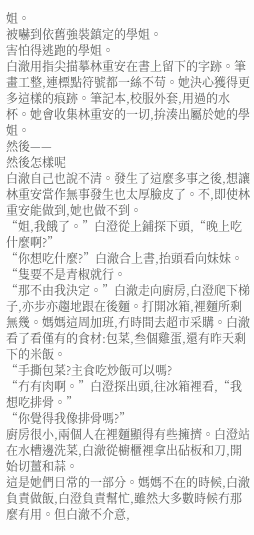姐。
被嚇到依舊強裝鎮定的學姐。
害怕得逃跑的學姐。
白澈用指尖描摹林重安在書上留下的字跡。筆畫工整,連標點符號都一絲不苟。她決心獲得更多這樣的痕跡。筆記本,校服外套,用過的水杯。她會收集林重安的一切,拚湊出屬於她的學姐。
然後——
然後怎樣呢
白澈自己也說不清。發生了這麼多事之後,想讓林重安當作無事發生也太厚臉皮了。不,即使林重安能做到,她也做不到。
“姐,我餓了。”白澄從上鋪探下頭,“晚上吃什麼啊?”
“你想吃什麼?”白澈合上書,抬頭看向妹妹。
“隻要不是青椒就行。
“那不由我決定。”白澈走向廚房,白澄爬下梯子,亦步亦趨地跟在後麵。打開冰箱,裡麵所剩無幾。媽媽這周加班,冇時間去超市采購。白澈看了看僅有的食材:包菜,叁個雞蛋,還有昨天剩下的米飯。
“手撕包菜?主食吃炒飯可以嗎?
“冇有肉啊。”白澄探出頭,往冰箱裡看,“我想吃排骨。”
“你覺得我像排骨嗎?”
廚房很小,兩個人在裡麵顯得有些擁擠。白澄站在水槽邊洗菜,白澈從櫥櫃裡拿出砧板和刀,開始切薑和蒜。
這是她們日常的一部分。媽媽不在的時候,白澈負責做飯,白澄負責幫忙,雖然大多數時候冇那麼有用。但白澈不介意,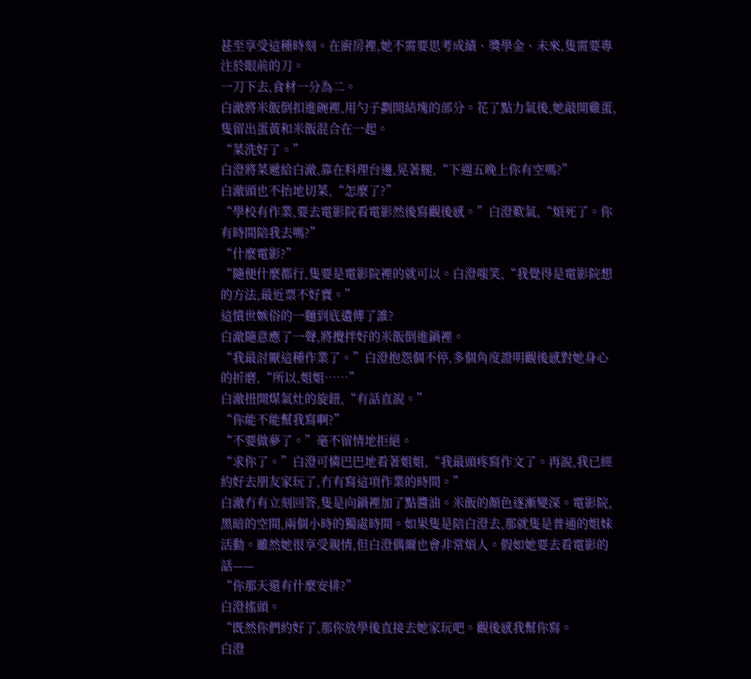甚至享受這種時刻。在廚房裡,她不需要思考成績、獎學金、未來,隻需要專注於眼前的刀。
一刀下去,食材一分為二。
白澈將米飯倒扣進碗裡,用勺子劃開結塊的部分。花了點力氣後,她敲開雞蛋,隻留出蛋黃和米飯混合在一起。
“菜洗好了。”
白澄將菜遞給白澈,靠在料理台邊,晃著腿,“下週五晚上你有空嗎?”
白澈頭也不抬地切菜,“怎麼了?”
“學校有作業,要去電影院看電影然後寫觀後感。”白澄歎氣,“煩死了。你有時間陪我去嗎?”
“什麼電影?”
“隨便什麼都行,隻要是電影院裡的就可以。白澄嗤笑,“我覺得是電影院想的方法,最近票不好賣。”
這憤世嫉俗的一麵到底遺傳了誰?
白澈隨意應了一聲,將攪拌好的米飯倒進鍋裡。
“我最討厭這種作業了。”白澄抱怨個不停,多個角度證明觀後感對她身心的折磨,“所以,姐姐……”
白澈扭開煤氣灶的旋鈕,“有話直說。”
“你能不能幫我寫啊?”
“不要做夢了。”毫不留情地拒絕。
“求你了。”白澄可憐巴巴地看著姐姐,“我最頭疼寫作文了。再說,我已經約好去朋友家玩了,冇有寫這項作業的時間。”
白澈冇有立刻回答,隻是向鍋裡加了點醬油。米飯的顏色逐漸變深。電影院,黑暗的空間,兩個小時的獨處時間。如果隻是陪白澄去,那就隻是普通的姐妹活動。雖然她很享受親情,但白澄偶爾也會非常煩人。假如她要去看電影的話——
“你那天還有什麼安排?”
白澄搖頭。
“既然你們約好了,那你放學後直接去她家玩吧。觀後感我幫你寫。
白澄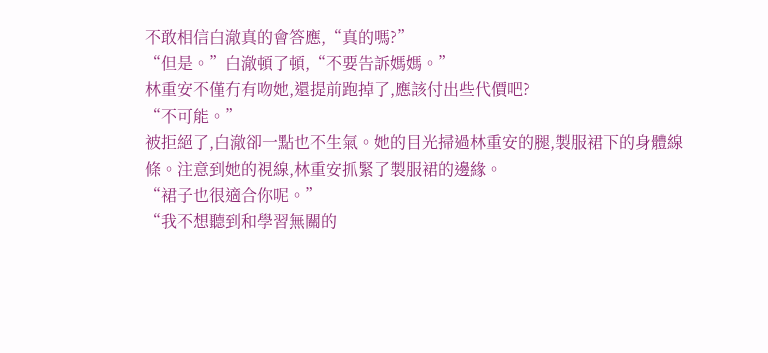不敢相信白澈真的會答應,“真的嗎?”
“但是。”白澈頓了頓,“不要告訴媽媽。”
林重安不僅冇有吻她,還提前跑掉了,應該付出些代價吧?
“不可能。”
被拒絕了,白澈卻一點也不生氣。她的目光掃過林重安的腿,製服裙下的身體線條。注意到她的視線,林重安抓緊了製服裙的邊緣。
“裙子也很適合你呢。”
“我不想聽到和學習無關的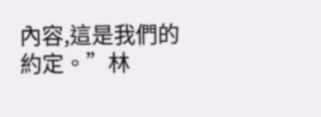內容,這是我們的約定。”林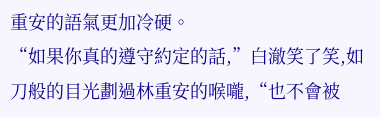重安的語氣更加冷硬。
“如果你真的遵守約定的話,”白澈笑了笑,如刀般的目光劃過林重安的喉嚨,“也不會被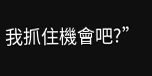我抓住機會吧?”